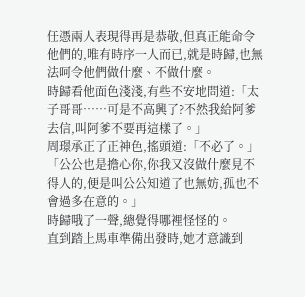任憑兩人表現得再是恭敬,但真正能命令他們的,唯有時序一人而已,就是時歸,也無法呵令他們做什麼、不做什麼。
時歸看他面色淺淺,有些不安地問道:「太子哥哥……可是不高興了?不然我給阿爹去信,叫阿爹不要再這樣了。」
周璟承正了正神色,搖頭道:「不必了。」
「公公也是擔心你,你我又沒做什麼見不得人的,便是叫公公知道了也無妨,孤也不會過多在意的。」
時歸哦了一聲,總覺得哪裡怪怪的。
直到踏上馬車準備出發時,她才意識到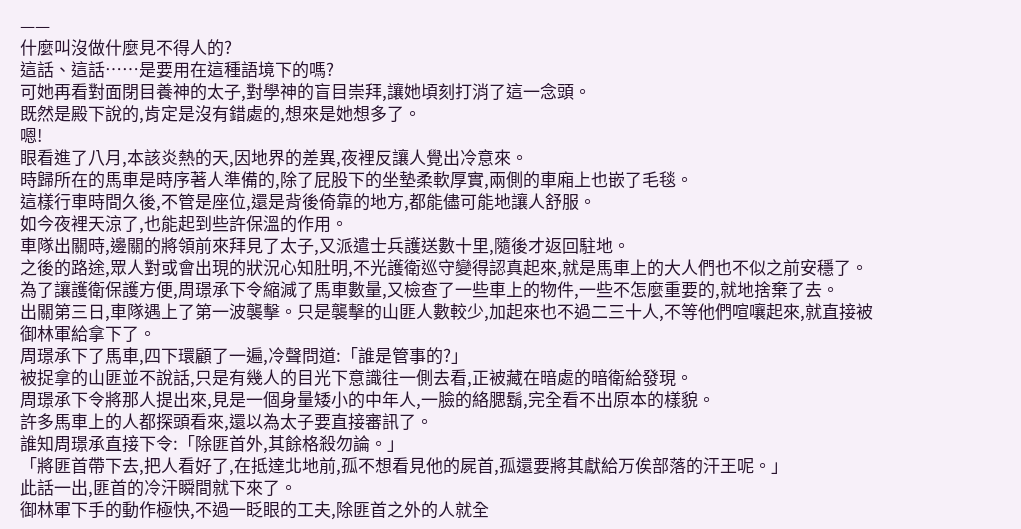——
什麼叫沒做什麼見不得人的?
這話、這話……是要用在這種語境下的嗎?
可她再看對面閉目養神的太子,對學神的盲目崇拜,讓她頃刻打消了這一念頭。
既然是殿下說的,肯定是沒有錯處的,想來是她想多了。
嗯!
眼看進了八月,本該炎熱的天,因地界的差異,夜裡反讓人覺出冷意來。
時歸所在的馬車是時序著人準備的,除了屁股下的坐墊柔軟厚實,兩側的車廂上也嵌了毛毯。
這樣行車時間久後,不管是座位,還是背後倚靠的地方,都能儘可能地讓人舒服。
如今夜裡天涼了,也能起到些許保溫的作用。
車隊出關時,邊關的將領前來拜見了太子,又派遣士兵護送數十里,隨後才返回駐地。
之後的路途,眾人對或會出現的狀況心知肚明,不光護衛巡守變得認真起來,就是馬車上的大人們也不似之前安穩了。
為了讓護衛保護方便,周璟承下令縮減了馬車數量,又檢查了一些車上的物件,一些不怎麼重要的,就地捨棄了去。
出關第三日,車隊遇上了第一波襲擊。只是襲擊的山匪人數較少,加起來也不過二三十人,不等他們喧嚷起來,就直接被御林軍給拿下了。
周璟承下了馬車,四下環顧了一遍,冷聲問道:「誰是管事的?」
被捉拿的山匪並不說話,只是有幾人的目光下意識往一側去看,正被藏在暗處的暗衛給發現。
周璟承下令將那人提出來,見是一個身量矮小的中年人,一臉的絡腮鬍,完全看不出原本的樣貌。
許多馬車上的人都探頭看來,還以為太子要直接審訊了。
誰知周璟承直接下令:「除匪首外,其餘格殺勿論。」
「將匪首帶下去,把人看好了,在抵達北地前,孤不想看見他的屍首,孤還要將其獻給万俟部落的汗王呢。」
此話一出,匪首的冷汗瞬間就下來了。
御林軍下手的動作極快,不過一眨眼的工夫,除匪首之外的人就全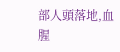部人頭落地,血腥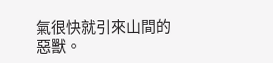氣很快就引來山間的惡獸。